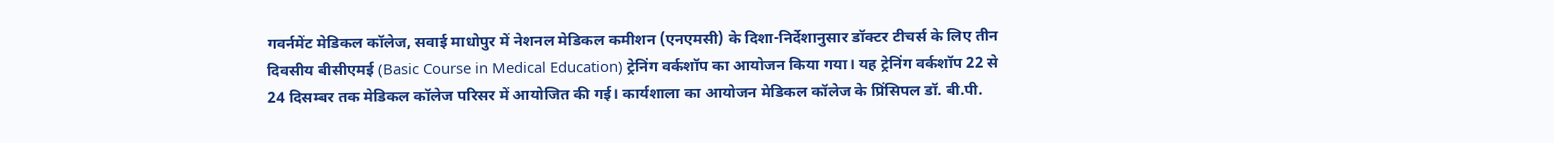गवर्नमेंट मेडिकल कॉलेज, सवाई माधोपुर में नेशनल मेडिकल कमीशन (एनएमसी) के दिशा-निर्देशानुसार डॉक्टर टीचर्स के लिए तीन दिवसीय बीसीएमई (Basic Course in Medical Education) ट्रेनिंग वर्कशॉप का आयोजन किया गया। यह ट्रेनिंग वर्कशॉप 22 से 24 दिसम्बर तक मेडिकल कॉलेज परिसर में आयोजित की गई। कार्यशाला का आयोजन मेडिकल कॉलेज के प्रिंसिपल डॉ. बी.पी.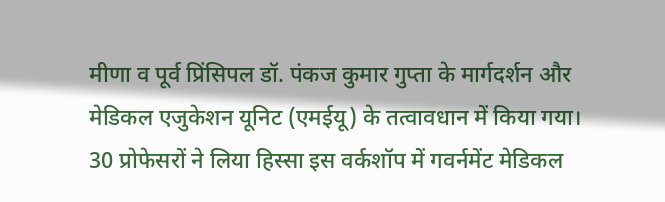मीणा व पूर्व प्रिंसिपल डॉ. पंकज कुमार गुप्ता के मार्गदर्शन और मेडिकल एजुकेशन यूनिट (एमईयू) के तत्वावधान में किया गया। 30 प्रोफेसरों ने लिया हिस्सा इस वर्कशॉप में गवर्नमेंट मेडिकल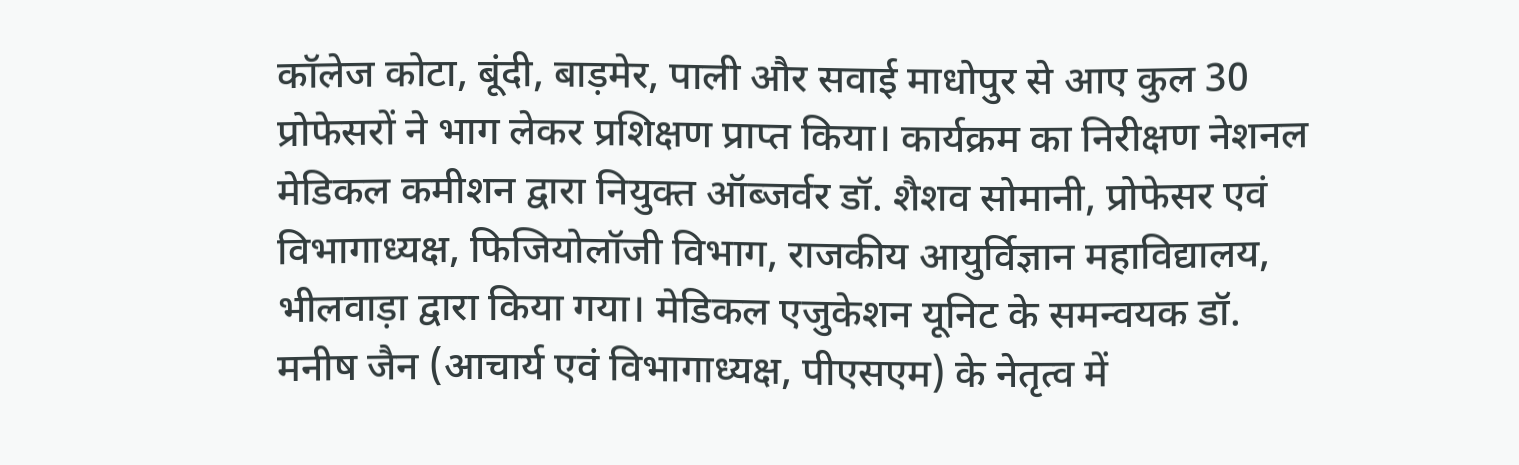कॉलेज कोटा, बूंदी, बाड़मेर, पाली और सवाई माधोपुर से आए कुल 30 प्रोफेसरों ने भाग लेकर प्रशिक्षण प्राप्त किया। कार्यक्रम का निरीक्षण नेशनल मेडिकल कमीशन द्वारा नियुक्त ऑब्जर्वर डॉ. शैशव सोमानी, प्रोफेसर एवं विभागाध्यक्ष, फिजियोलॉजी विभाग, राजकीय आयुर्विज्ञान महाविद्यालय, भीलवाड़ा द्वारा किया गया। मेडिकल एजुकेशन यूनिट के समन्वयक डॉ. मनीष जैन (आचार्य एवं विभागाध्यक्ष, पीएसएम) के नेतृत्व में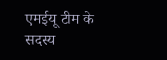एमईयू टीम के सदस्य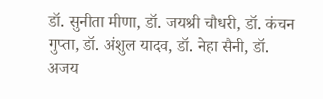डॉ. सुनीता मीणा, डॉ. जयश्री चौधरी, डॉ. कंचन गुप्ता, डॉ. अंशुल यादव, डॉ. नेहा सैनी, डॉ. अजय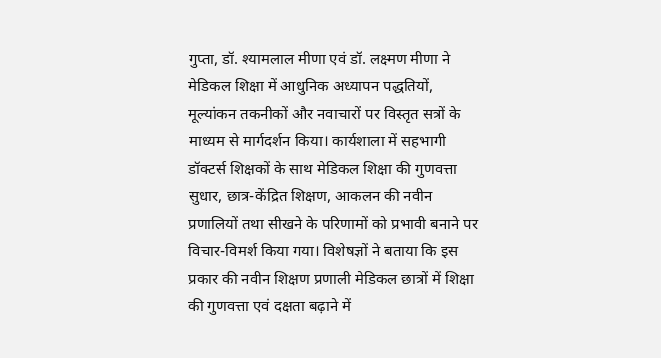गुप्ता, डॉ. श्यामलाल मीणा एवं डॉ. लक्ष्मण मीणा ने मेडिकल शिक्षा में आधुनिक अध्यापन पद्धतियों, मूल्यांकन तकनीकों और नवाचारों पर विस्तृत सत्रों के माध्यम से मार्गदर्शन किया। कार्यशाला में सहभागी डॉक्टर्स शिक्षकों के साथ मेडिकल शिक्षा की गुणवत्ता सुधार, छात्र-केंद्रित शिक्षण, आकलन की नवीन प्रणालियों तथा सीखने के परिणामों को प्रभावी बनाने पर विचार-विमर्श किया गया। विशेषज्ञों ने बताया कि इस प्रकार की नवीन शिक्षण प्रणाली मेडिकल छात्रों में शिक्षा की गुणवत्ता एवं दक्षता बढ़ाने में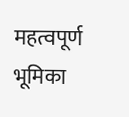महत्वपूर्ण भूमिका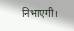निभाएगी।